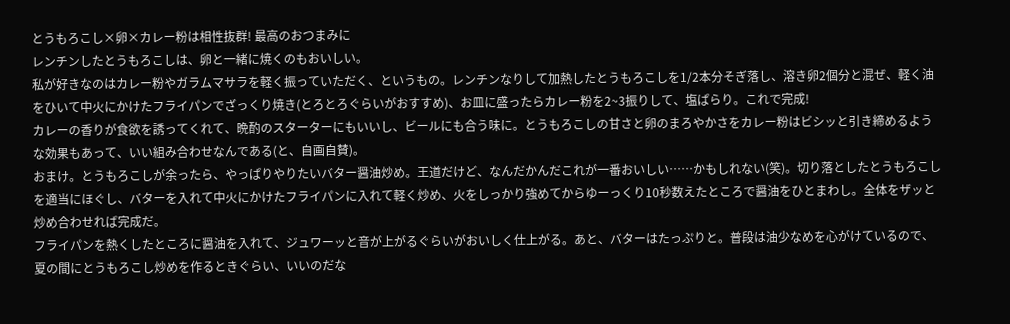とうもろこし×卵×カレー粉は相性抜群! 最高のおつまみに
レンチンしたとうもろこしは、卵と一緒に焼くのもおいしい。
私が好きなのはカレー粉やガラムマサラを軽く振っていただく、というもの。レンチンなりして加熱したとうもろこしを1/2本分そぎ落し、溶き卵2個分と混ぜ、軽く油をひいて中火にかけたフライパンでざっくり焼き(とろとろぐらいがおすすめ)、お皿に盛ったらカレー粉を2~3振りして、塩ぱらり。これで完成!
カレーの香りが食欲を誘ってくれて、晩酌のスターターにもいいし、ビールにも合う味に。とうもろこしの甘さと卵のまろやかさをカレー粉はビシッと引き締めるような効果もあって、いい組み合わせなんである(と、自画自賛)。
おまけ。とうもろこしが余ったら、やっぱりやりたいバター醤油炒め。王道だけど、なんだかんだこれが一番おいしい……かもしれない(笑)。切り落としたとうもろこしを適当にほぐし、バターを入れて中火にかけたフライパンに入れて軽く炒め、火をしっかり強めてからゆーっくり10秒数えたところで醤油をひとまわし。全体をザッと炒め合わせれば完成だ。
フライパンを熱くしたところに醤油を入れて、ジュワーッと音が上がるぐらいがおいしく仕上がる。あと、バターはたっぷりと。普段は油少なめを心がけているので、夏の間にとうもろこし炒めを作るときぐらい、いいのだな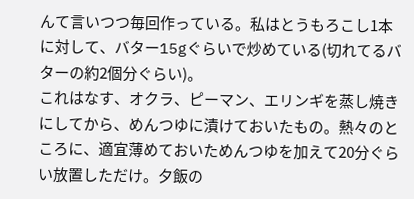んて言いつつ毎回作っている。私はとうもろこし1本に対して、バター15gぐらいで炒めている(切れてるバターの約2個分ぐらい)。
これはなす、オクラ、ピーマン、エリンギを蒸し焼きにしてから、めんつゆに漬けておいたもの。熱々のところに、適宜薄めておいためんつゆを加えて20分ぐらい放置しただけ。夕飯の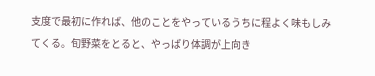支度で最初に作れば、他のことをやっているうちに程よく味もしみてくる。旬野菜をとると、やっぱり体調が上向き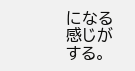になる感じがする。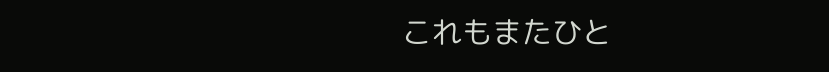これもまたひと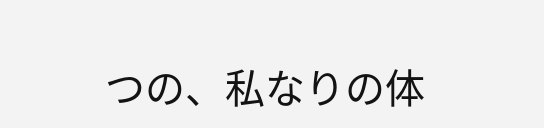つの、私なりの体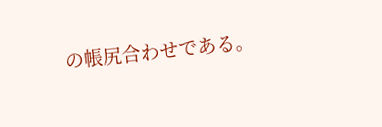の帳尻合わせである。